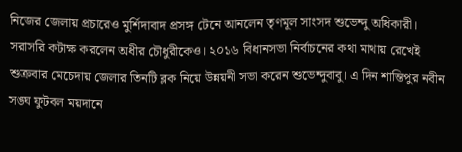নিজের জেলায় প্রচারেও মুর্শিদাবাদ প্রসঙ্গ টেনে আনলেন তৃণমূল সাংসদ শুভেন্দু অধিকারী। সরাসরি কটাক্ষ করলেন অধীর চৌধুরীকেও। ২০১৬ বিধানসভা নির্বাচনের কথা মাথায় রেখেই শুক্রবার মেচেদায় জেলার তিনটি ব্লক নিয়ে উন্নয়নী সভা করেন শুভেন্দুবাবু। এ দিন শান্তিপুর নবীন সঙ্ঘ ফুটবল ময়দানে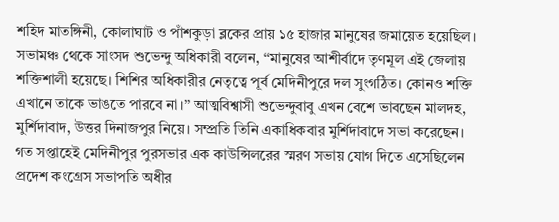শহিদ মাতঙ্গিনী, কোলাঘাট ও পাঁশকুড়া ব্লকের প্রায় ১৫ হাজার মানুষের জমায়েত হয়েছিল। সভামঞ্চ থেকে সাংসদ শুভেন্দু অধিকারী বলেন, ‘‘মানুষের আশীর্বাদে তৃণমূল এই জেলায় শক্তিশালী হয়েছে। শিশির অধিকারীর নেতৃত্বে পূর্ব মেদিনীপুরে দল সুংগঠিত। কোনও শক্তি এখানে তাকে ভাঙতে পারবে না।’’ আত্মবিশ্বাসী শুভেন্দুবাবু এখন বেশে ভাবছেন মালদহ, মুর্শিদাবাদ, উত্তর দিনাজপুর নিয়ে। সম্প্রতি তিনি একাধিকবার মুর্শিদাবাদে সভা করেছেন।
গত সপ্তাহেই মেদিনীপুর পুরসভার এক কাউন্সিলরের স্মরণ সভায় যোগ দিতে এসেছিলেন প্রদেশ কংগ্রেস সভাপতি অধীর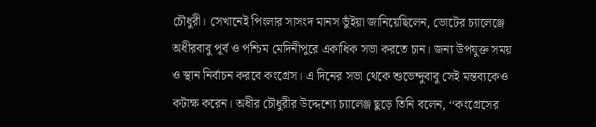চৌধুরী। সেখানেই পিংলার সাসংদ মানস ভুঁইয়া জানিয়েছিলেন, ভোটের চ্যালেঞ্জে অধীরবাবু পূর্ব ও পশ্চিম মেদিনীপুরে একাধিক সভা করতে চান। জন্য উপযুক্ত সময় ও স্থান নির্বাচন করবে কংগ্রেস। এ দিনের সভা থেকে শুভেন্দুবাবু সেই মন্তব্যকেও কটাক্ষ করেন। অধীর চৌধুরীর উদ্দেশ্যে চ্যালেঞ্জ ছুড়ে তিনি বলেন, ‘‘কংগ্রেসের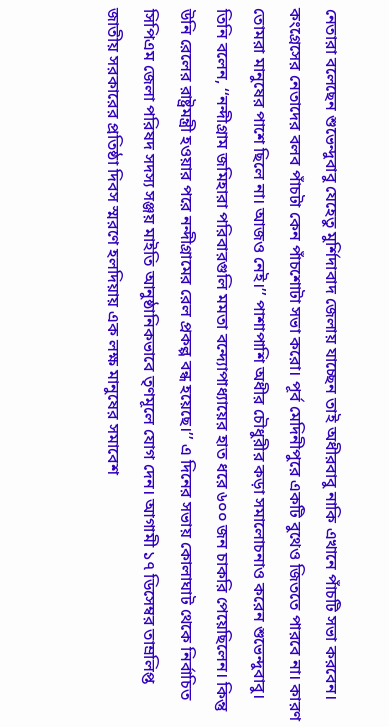নেতারা বলেছেন শুভেন্দুবাবু যেহেতু মুর্শিদাবাদ জেলায় যাচ্ছেন তাই অধীরবাবু নাকি এখানে পাঁচটি সভা করবেন। কংগ্রেসের নেতাদের বলব পাঁচটা কেন পাঁচশোটা সভা করো। পূর্ব মেদিনীপুরে একটি বুথেও জিততে পারবে না। কারণ তোমরা মানুষের পাশে ছিলে না। আজও নেই।’’ পাশাপাশি অধীর চৌধুরীর কড়া সমালোচনাও করেন শুভেন্দুবাবু। তিনি বলেন, ‘‘নন্দীগ্রাম জমিহারা পরিবারগুলি মমতা বন্দ্যোপাধ্যায়ের হাত ধরে ৬০০ জন চাকরি পেয়েছিলেন। কিন্তু উনি রেলের রাষ্ট্রমন্ত্রী হওয়ার পরে নন্দীগ্রামের রেল প্রকল্প বন্ধ হয়েছে।’’ এ দিনের সভায় কোলাঘাট থেকে নির্বাচিত সিপিএম জেলা পরিষদ সদস্য সঞ্জয় মাইতি আনুষ্ঠানিকভাবে তৃণমূলে যোগ দেন। আগামী ১৭ ডিসেম্বর তাম্রলিপ্ত জাতীয় সরকারের প্রতিষ্ঠা দিবস স্মরণে হলদিয়ায় এক লক্ষ মানুষের সমাবেশ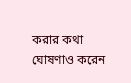করার কথা ঘোষণাও করেন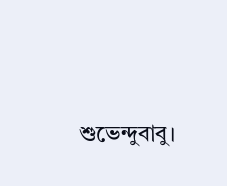শুভেন্দুবাবু।